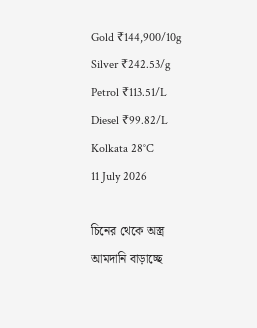Gold ₹144,900/10g
Silver ₹242.53/g
Petrol ₹113.51/L
Diesel ₹99.82/L
Kolkata 28°C
11 July 2026

চিনের থেকে অস্ত্র আমদানি বাড়াচ্ছে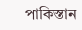পাকিস্তান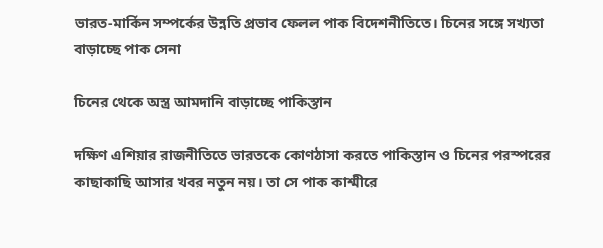ভারত-মার্কিন সম্পর্কের উন্নতি প্রভাব ফেলল পাক বিদেশনীতিতে। চিনের সঙ্গে সখ্যতা বাড়াচ্ছে পাক সেনা

চিনের থেকে অস্ত্র আমদানি বাড়াচ্ছে পাকিস্তান

দক্ষিণ এশিয়ার রাজনীতিতে ভারতকে কোণঠাসা করতে পাকিস্তান ও চিনের পরস্পরের কাছাকাছি আসার খবর নতুন নয়। তা সে পাক কাশ্মীরে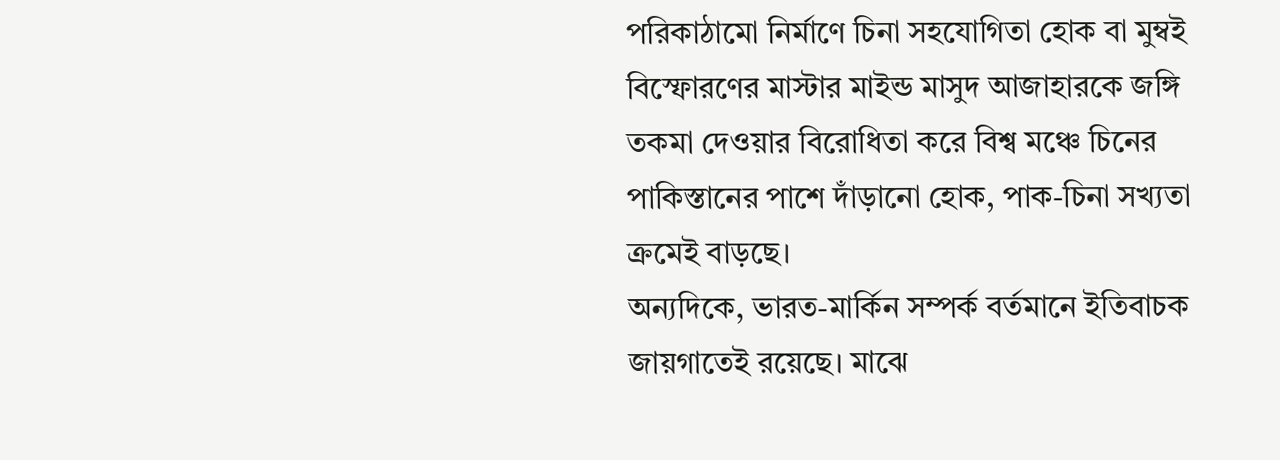পরিকাঠামো নির্মাণে চিনা সহযোগিতা হোক বা মুম্বই বিস্ফোরণের মাস্টার মাইন্ড মাসুদ আজাহারকে জঙ্গি তকমা দেওয়ার বিরোধিতা করে বিশ্ব মঞ্চে চিনের পাকিস্তানের পাশে দাঁড়ানো হোক, পাক-চিনা সখ্যতা ক্রমেই বাড়ছে।
অন্যদিকে, ভারত-মার্কিন সম্পর্ক বর্তমানে ইতিবাচক জায়গাতেই রয়েছে। মাঝে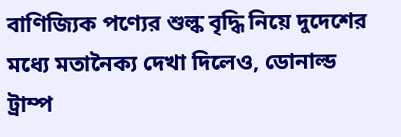বাণিজ্যিক পণ্যের শুল্ক বৃদ্ধি নিয়ে দুদেশের মধ্যে মতানৈক্য দেখা দিলেও, ডোনাল্ড ট্রাম্প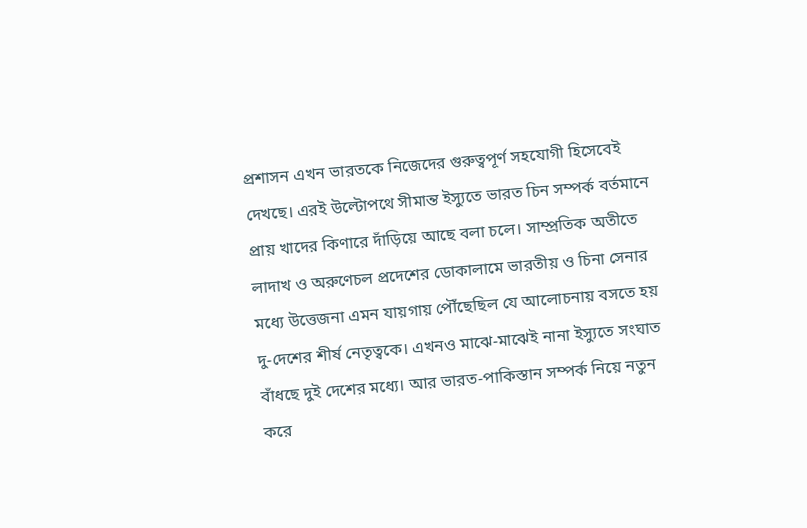প্রশাসন এখন ভারতকে নিজেদের গুরুত্বপূর্ণ সহযোগী হিসেবেই দেখছে। এরই উল্টোপথে সীমান্ত ইস্যুতে ভারত চিন সম্পর্ক বর্তমানে প্রায় খাদের কিণারে দাঁড়িয়ে আছে বলা চলে। সাম্প্রতিক অতীতে লাদাখ ও অরুণেচল প্রদেশের ডোকালামে ভারতীয় ও চিনা সেনার মধ্যে উত্তেজনা এমন যায়গায় পৌঁছেছিল যে আলোচনায় বসতে হয় দু-দেশের শীর্ষ নেতৃত্বকে। এখনও মাঝে-মাঝেই নানা ইস্যুতে সংঘাত বাঁধছে দুই দেশের মধ্যে। আর ভারত-পাকিস্তান সম্পর্ক নিয়ে নতুন করে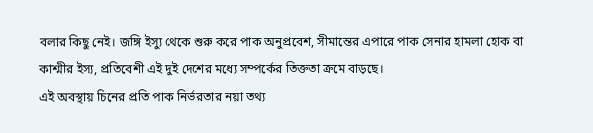বলার কিছু নেই। জঙ্গি ইস্যু থেকে শুরু করে পাক অনুপ্রবেশ, সীমান্তের এপারে পাক সেনার হামলা হোক বা কাশ্মীর ইস্য, প্রতিবেশী এই দুই দেশের মধ্যে সম্পর্কের তিক্ততা ক্রমে বাড়ছে।
এই অবস্থায় চিনের প্রতি পাক নির্ভরতার নয়া তথ্য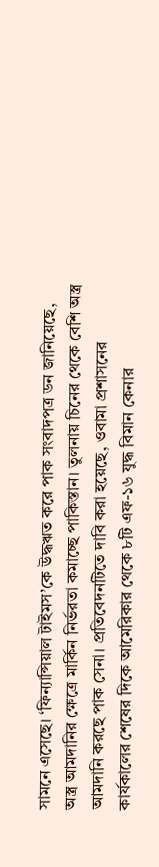সামনে এসেছে। ‘ফিন্যান্সিয়াল টাইমস’কে উদ্ধঋত করে পাক সংবাদপত্র ডন জানিয়েছে, অস্ত্র আমদানির ক্ষেত্রে মার্কিন নির্ভরতা কমাচ্ছে পাকিস্তান। তুলনায় চিনের থেকে বেশি অস্ত্র আমদানি করছে পাক সেনা। প্রতিবেদনটিতে দাবি করা হয়েছে, ওবামা প্রশাসনের কার্যকালের শেষের দিকে আমেরিকার থেকে ৮টি এফ-১৬ যুদ্ধ বিমান কেনার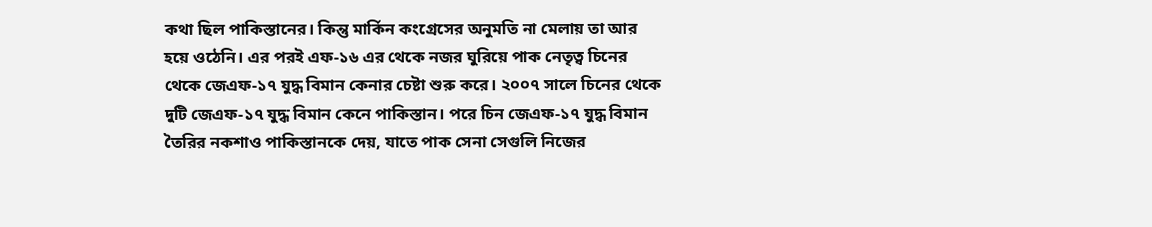কথা ছিল পাকিস্তানের। কিন্তু মার্কিন কংগ্রেসের অনুমতি না মেলায় তা আর হয়ে ওঠেনি। এর পরই এফ-১৬ এর থেকে নজর ঘুরিয়ে পাক নেতৃত্ব চিনের থেকে জেএফ-১৭ যুদ্ধ বিমান কেনার চেষ্টা শুরু করে। ২০০৭ সালে চিনের থেকে দুটি জেএফ-১৭ যুদ্ধ বিমান কেনে পাকিস্তান। পরে চিন জেএফ-১৭ যুদ্ধ বিমান তৈরির নকশাও পাকিস্তানকে দেয়, যাতে পাক সেনা সেগুলি নিজের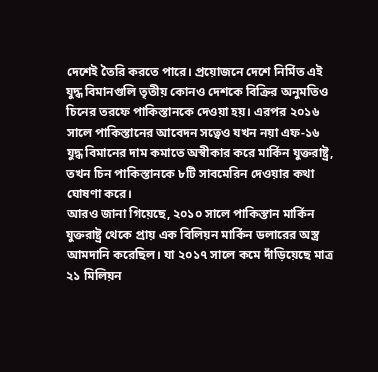দেশেই তৈরি করতে পারে। প্রয়োজনে দেশে নির্মিত এই যুদ্ধ বিমানগুলি তৃতীয় কোনও দেশকে বিক্রির অনুমতিও চিনের তরফে পাকিস্তানকে দেওয়া হয়। এরপর ২০১৬ সালে পাকিস্তানের আবেদন সত্বেও যখন নয়া এফ-১৬ যুদ্ধ বিমানের দাম কমাতে অস্বীকার করে মার্কিন যুক্তরাষ্ট্র, তখন চিন পাকিস্তানকে ৮টি সাবমেরিন দেওয়ার কথা ঘোষণা করে।
আরও জানা গিয়েছে, ২০১০ সালে পাকিস্তান মার্কিন যুক্তরাষ্ট্র থেকে প্রায় এক বিলিয়ন মার্কিন ডলারের অস্ত্র আমদানি করেছিল। যা ২০১৭ সালে কমে দাঁড়িয়েছে মাত্র ২১ মিলিয়ন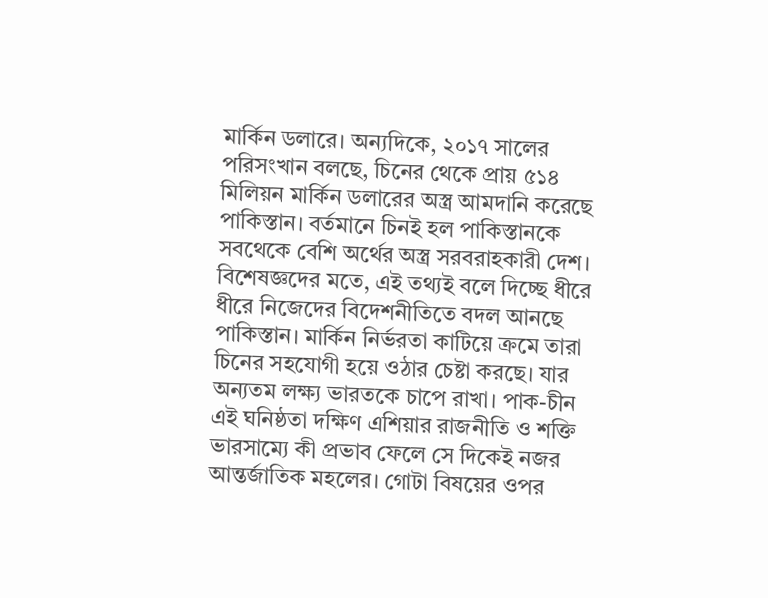মার্কিন ডলারে। অন্যদিকে, ২০১৭ সালের পরিসংখান বলছে, চিনের থেকে প্রায় ৫১৪ মিলিয়ন মার্কিন ডলারের অস্ত্র আমদানি করেছে পাকিস্তান। বর্তমানে চিনই হল পাকিস্তানকে সবথেকে বেশি অর্থের অস্ত্র সরবরাহকারী দেশ।
বিশেষজ্ঞদের মতে, এই তথ্যই বলে দিচ্ছে ধীরে ধীরে নিজেদের বিদেশনীতিতে বদল আনছে পাকিস্তান। মার্কিন নির্ভরতা কাটিয়ে ক্রমে তারা চিনের সহযোগী হয়ে ওঠার চেষ্টা করছে। যার অন্যতম লক্ষ্য ভারতকে চাপে রাখা। পাক-চীন এই ঘনিষ্ঠতা দক্ষিণ এশিয়ার রাজনীতি ও শক্তি ভারসাম্যে কী প্রভাব ফেলে সে দিকেই নজর আন্তর্জাতিক মহলের। গোটা বিষয়ের ওপর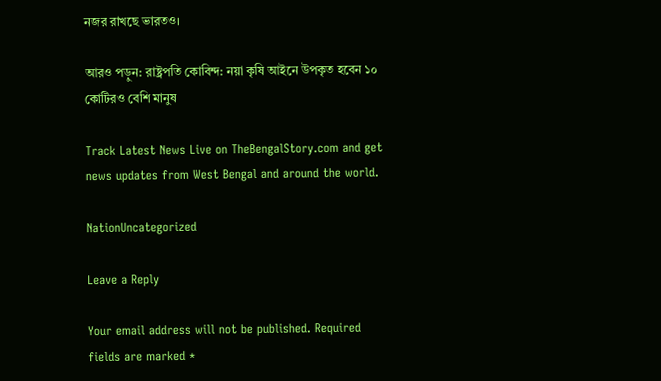নজর রাখছে ভারতও।

আরও পড়ুন: রাষ্ট্রপতি কোবিন্দ: নয়া কৃষি আইনে উপকৃত হবেন ১০ কোটিরও বেশি মানুষ

Track Latest News Live on TheBengalStory.com and get news updates from West Bengal and around the world.

NationUncategorized

Leave a Reply

Your email address will not be published. Required fields are marked *